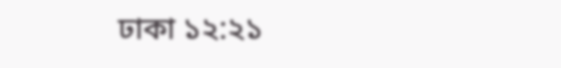ঢাকা ১২:২১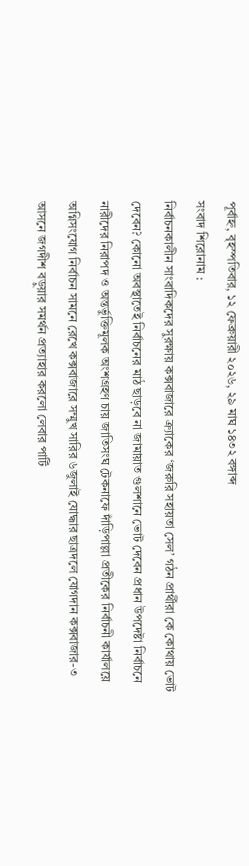পূর্বাহ্ন, বৃহস্পতিবার, ১২ ফেব্রুয়ারী ২০২৬, ২৯ মাঘ ১৪৩২ বঙ্গাব্দ
সংবাদ শিরোনাম :
নির্বাচনকালীন সাংবাদিকদের সুরক্ষায় কক্সবাজারে ক্র্যাকের ‘জরুরি সহায়তা সেল’ গঠন প্রার্থীরা কে কোথায় ভোট দেবেন? কোনো অবস্থাতেই নির্বাচনের মাঠ ছাড়বে না জামায়াত গুলশানে ভোট দেবেন প্রধান উপদেষ্টা নির্বাচনে নারীদের নিরাপদ ও অন্তর্ভুক্তিমূলক অংশগ্রহণ চায় জাতিসংঘ টেকনাফে দাঁড়িপাল্লা প্রতীকের নির্বাচনী কার্যালয়ে অগ্নিসংযোগ নির্বাচন সামনে রেখে কক্সবাজারে সম্মুখ সারির ৬জুলাই যোদ্ধার ছাত্রদলে যোগদান কক্সবাজার-৩ আসনে জগদীশ বড়ুয়ার সমর্থন প্রত্যাহার করলো লেবার পার্টি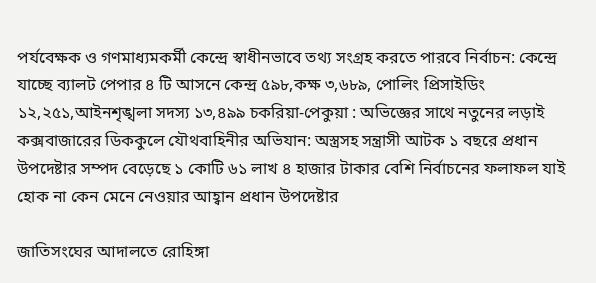পর্যবেক্ষক ও গণমাধ্যমকর্মী কেন্দ্রে স্বাধীনভাবে তথ্য সংগ্রহ করতে পারবে নির্বাচন: কেন্দ্রে যাচ্ছে ব্যালট পেপার ৪ টি আসনে কেন্দ্র ৫৯৮,কক্ষ ৩,৬৮৯, পোলিং প্রিসাইডিং ১২,২৫১,আইনশৃঙ্খলা সদস্য ১৩,৪৯৯ চকরিয়া-পেকুয়া : অভিজ্ঞের সাথে নতুনের লড়াই কক্সবাজারের ডিককুলে যৌথবাহিনীর অভিযান: অস্ত্রসহ সন্ত্রাসী আটক ১ বছরে প্রধান উপদেষ্টার সম্পদ বেড়েছে ১ কোটি ৬১ লাখ ৪ হাজার টাকার বেশি নির্বাচনের ফলাফল যাই হোক না কেন মেনে নেওয়ার আহ্বান প্রধান উপদেষ্টার

জাতিসংঘের আদালতে রোহিঙ্গা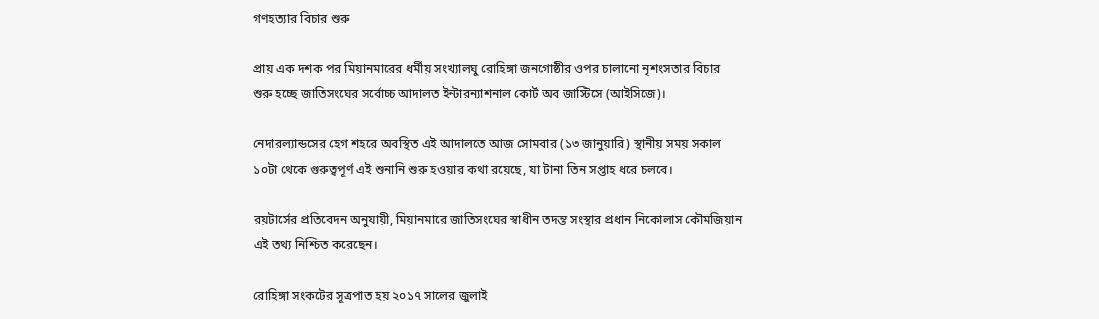গণহত্যার বিচার শুরু

প্রায় এক দশক পর মিয়ানমারের ধর্মীয় সংখ্যালঘু রোহিঙ্গা জনগোষ্ঠীর ওপর চালানো নৃশংসতার বিচার শুরু হচ্ছে জাতিসংঘের সর্বোচ্চ আদালত ইন্টারন্যাশনাল কোর্ট অব জাস্টিসে (আইসিজে)।

নেদারল্যান্ডসের হেগ শহরে অবস্থিত এই আদালতে আজ সোমবার (১৩ জানুয়ারি) স্থানীয় সময় সকাল ১০টা থেকে গুরুত্বপূর্ণ এই শুনানি শুরু হওয়ার কথা রয়েছে, যা টানা তিন সপ্তাহ ধরে চলবে।

রয়টার্সের প্রতিবেদন অনুযায়ী, মিয়ানমারে জাতিসংঘের স্বাধীন তদন্ত সংস্থার প্রধান নিকোলাস কৌমজিয়ান এই তথ্য নিশ্চিত করেছেন।

রোহিঙ্গা সংকটের সূত্রপাত হয় ২০১৭ সালের জুলাই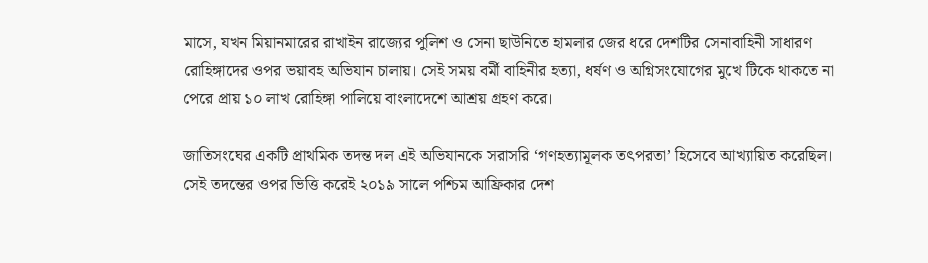মাসে, যখন মিয়ানমারের রাখাইন রাজ্যের পুলিশ ও সেনা ছাউনিতে হামলার জের ধরে দেশটির সেনাবাহিনী সাধারণ রোহিঙ্গাদের ওপর ভয়াবহ অভিযান চালায়। সেই সময় বর্মী বাহিনীর হত্যা, ধর্ষণ ও অগ্নিসংযোগের মুখে টিকে থাকতে না পেরে প্রায় ১০ লাখ রোহিঙ্গা পালিয়ে বাংলাদেশে আশ্রয় গ্রহণ করে।

জাতিসংঘের একটি প্রাথমিক তদন্ত দল এই অভিযানকে সরাসরি ‘গণহত্যামূলক তৎপরতা’ হিসেবে আখ্যায়িত করেছিল। সেই তদন্তের ওপর ভিত্তি করেই ২০১৯ সালে পশ্চিম আফ্রিকার দেশ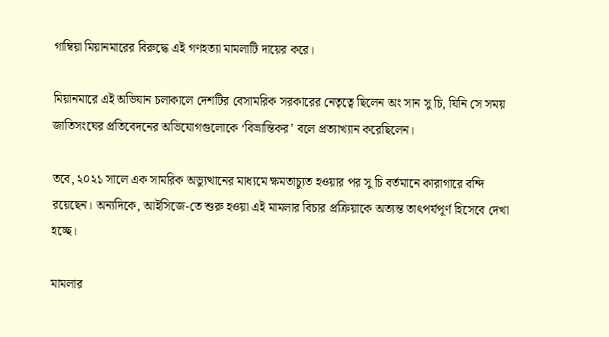গাম্বিয়া মিয়ানমারের বিরুদ্ধে এই গণহত্যা মামলাটি দায়ের করে।

মিয়ানমারে এই অভিযান চলাকালে দেশটির বেসামরিক সরকারের নেতৃত্বে ছিলেন অং সান সু চি, যিনি সে সময় জাতিসংঘের প্রতিবেদনের অভিযোগগুলোকে ‘বিভ্রান্তিকর’ বলে প্রত্যাখ্যান করেছিলেন।

তবে, ২০২১ সালে এক সামরিক অভ্যুত্থানের মাধ্যমে ক্ষমতাচ্যুত হওয়ার পর সু চি বর্তমানে কারাগারে বন্দি রয়েছেন। অন্যদিকে, আইসিজে-তে শুরু হওয়া এই মামলার বিচার প্রক্রিয়াকে অত্যন্ত তাৎপর্যপূর্ণ হিসেবে দেখা হচ্ছে।

মামলার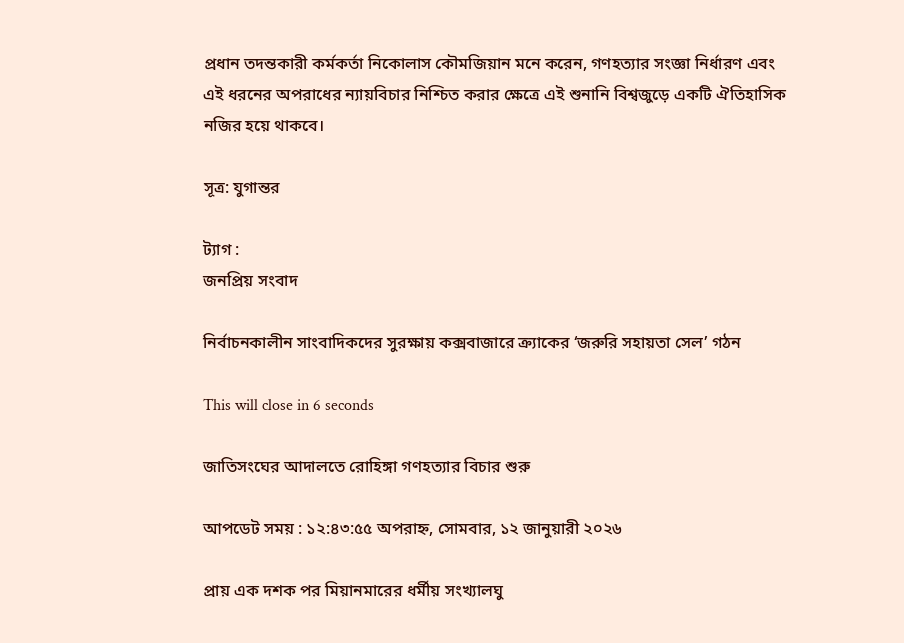প্রধান তদন্তকারী কর্মকর্তা নিকোলাস কৌমজিয়ান মনে করেন, গণহত্যার সংজ্ঞা নির্ধারণ এবং এই ধরনের অপরাধের ন্যায়বিচার নিশ্চিত করার ক্ষেত্রে এই শুনানি বিশ্বজুড়ে একটি ঐতিহাসিক নজির হয়ে থাকবে।

সূত্র: যুগান্তর

ট্যাগ :
জনপ্রিয় সংবাদ

নির্বাচনকালীন সাংবাদিকদের সুরক্ষায় কক্সবাজারে ক্র্যাকের ‘জরুরি সহায়তা সেল’ গঠন

This will close in 6 seconds

জাতিসংঘের আদালতে রোহিঙ্গা গণহত্যার বিচার শুরু

আপডেট সময় : ১২:৪৩:৫৫ অপরাহ্ন, সোমবার, ১২ জানুয়ারী ২০২৬

প্রায় এক দশক পর মিয়ানমারের ধর্মীয় সংখ্যালঘু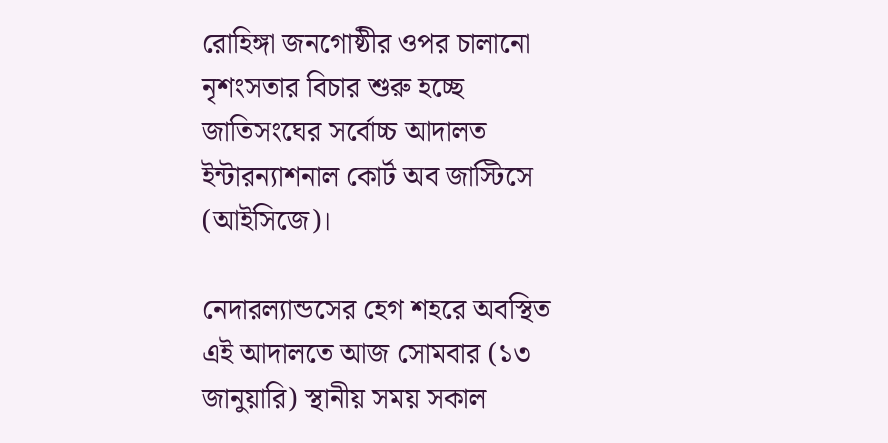রোহিঙ্গা জনগোষ্ঠীর ওপর চালানো নৃশংসতার বিচার শুরু হচ্ছে জাতিসংঘের সর্বোচ্চ আদালত ইন্টারন্যাশনাল কোর্ট অব জাস্টিসে (আইসিজে)।

নেদারল্যান্ডসের হেগ শহরে অবস্থিত এই আদালতে আজ সোমবার (১৩ জানুয়ারি) স্থানীয় সময় সকাল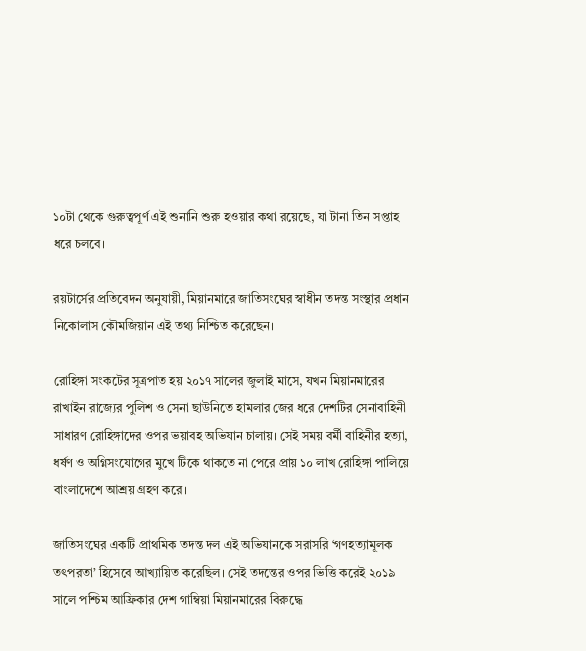১০টা থেকে গুরুত্বপূর্ণ এই শুনানি শুরু হওয়ার কথা রয়েছে, যা টানা তিন সপ্তাহ ধরে চলবে।

রয়টার্সের প্রতিবেদন অনুযায়ী, মিয়ানমারে জাতিসংঘের স্বাধীন তদন্ত সংস্থার প্রধান নিকোলাস কৌমজিয়ান এই তথ্য নিশ্চিত করেছেন।

রোহিঙ্গা সংকটের সূত্রপাত হয় ২০১৭ সালের জুলাই মাসে, যখন মিয়ানমারের রাখাইন রাজ্যের পুলিশ ও সেনা ছাউনিতে হামলার জের ধরে দেশটির সেনাবাহিনী সাধারণ রোহিঙ্গাদের ওপর ভয়াবহ অভিযান চালায়। সেই সময় বর্মী বাহিনীর হত্যা, ধর্ষণ ও অগ্নিসংযোগের মুখে টিকে থাকতে না পেরে প্রায় ১০ লাখ রোহিঙ্গা পালিয়ে বাংলাদেশে আশ্রয় গ্রহণ করে।

জাতিসংঘের একটি প্রাথমিক তদন্ত দল এই অভিযানকে সরাসরি ‘গণহত্যামূলক তৎপরতা’ হিসেবে আখ্যায়িত করেছিল। সেই তদন্তের ওপর ভিত্তি করেই ২০১৯ সালে পশ্চিম আফ্রিকার দেশ গাম্বিয়া মিয়ানমারের বিরুদ্ধে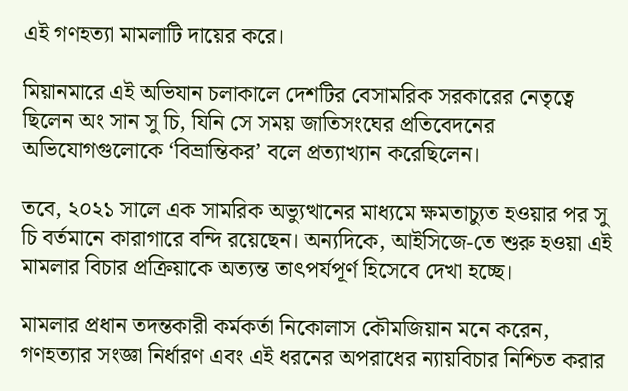এই গণহত্যা মামলাটি দায়ের করে।

মিয়ানমারে এই অভিযান চলাকালে দেশটির বেসামরিক সরকারের নেতৃত্বে ছিলেন অং সান সু চি, যিনি সে সময় জাতিসংঘের প্রতিবেদনের অভিযোগগুলোকে ‘বিভ্রান্তিকর’ বলে প্রত্যাখ্যান করেছিলেন।

তবে, ২০২১ সালে এক সামরিক অভ্যুত্থানের মাধ্যমে ক্ষমতাচ্যুত হওয়ার পর সু চি বর্তমানে কারাগারে বন্দি রয়েছেন। অন্যদিকে, আইসিজে-তে শুরু হওয়া এই মামলার বিচার প্রক্রিয়াকে অত্যন্ত তাৎপর্যপূর্ণ হিসেবে দেখা হচ্ছে।

মামলার প্রধান তদন্তকারী কর্মকর্তা নিকোলাস কৌমজিয়ান মনে করেন, গণহত্যার সংজ্ঞা নির্ধারণ এবং এই ধরনের অপরাধের ন্যায়বিচার নিশ্চিত করার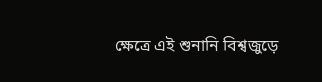ক্ষেত্রে এই শুনানি বিশ্বজুড়ে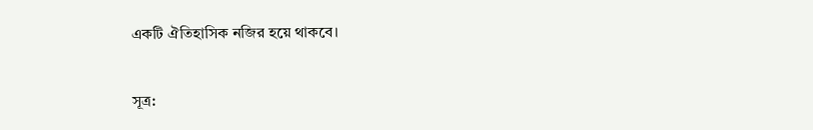একটি ঐতিহাসিক নজির হয়ে থাকবে।

সূত্র: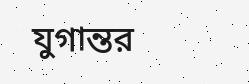যুগান্তর